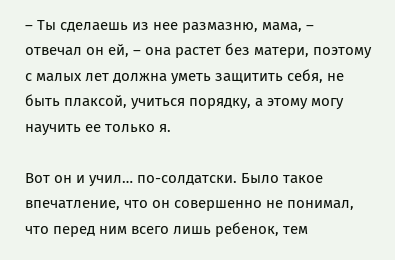– Ты сделаешь из нее размазню, мама, – отвечал он ей, – она растет без матери, поэтому с малых лет должна уметь защитить себя, не быть плаксой, учиться порядку, а этому могу научить ее только я.

Вот он и учил… по-солдатски. Было такое впечатление, что он совершенно не понимал, что перед ним всего лишь ребенок, тем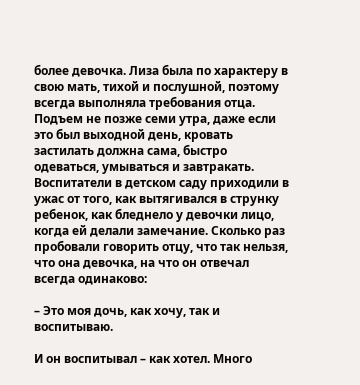более девочка. Лиза была по характеру в свою мать, тихой и послушной, поэтому всегда выполняла требования отца. Подъем не позже семи утра, даже если это был выходной день, кровать застилать должна сама, быстро одеваться, умываться и завтракать. Воспитатели в детском саду приходили в ужас от того, как вытягивался в струнку ребенок, как бледнело у девочки лицо, когда ей делали замечание. Сколько раз пробовали говорить отцу, что так нельзя, что она девочка, на что он отвечал всегда одинаково:

– Это моя дочь, как хочу, так и воспитываю.

И он воспитывал – как хотел. Много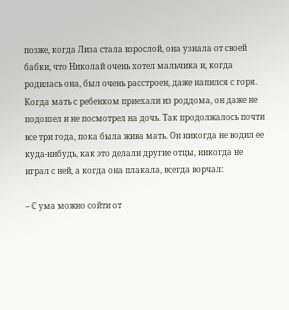позже, когда Лиза стала взрослой, она узнала от своей бабки, что Николай очень хотел мальчика и, когда родилась она, был очень расстроен, даже напился с горя. Когда мать с ребенком приехали из роддома, он даже не подошел и не посмотрел на дочь. Так продолжалось почти все три года, пока была жива мать. Он никогда не водил ее куда-нибудь, как это делали другие отцы, никогда не играл с ней, а когда она плакала, всегда ворчал:

– С ума можно сойти от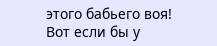этого бабьего воя! Вот если бы у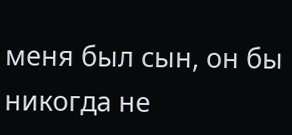меня был сын, он бы никогда не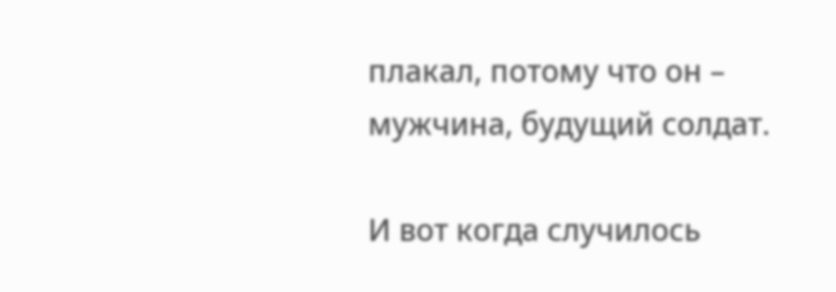плакал, потому что он – мужчина, будущий солдат.

И вот когда случилось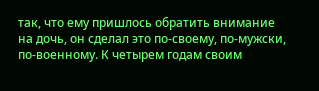так, что ему пришлось обратить внимание на дочь, он сделал это по-своему, по-мужски, по-военному. К четырем годам своим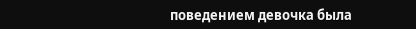поведением девочка была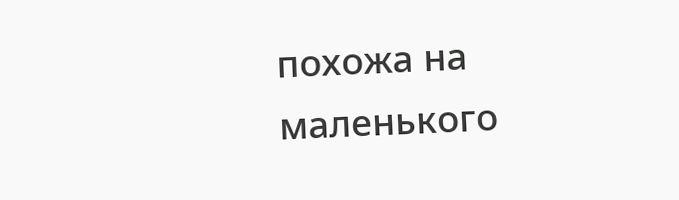похожа на маленького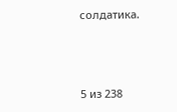солдатика.



5 из 238